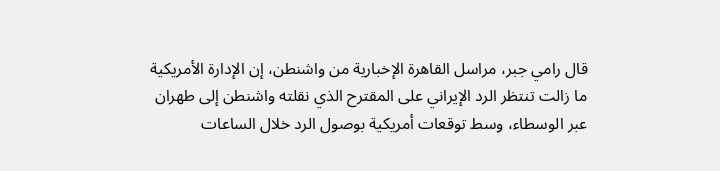قال رامي جبر، مراسل القاهرة الإخبارية من واشنطن، إن الإدارة الأمريكية ما زالت تنتظر الرد الإيراني على المقترح الذي نقلته واشنطن إلى طهران عبر الوسطاء، وسط توقعات أمريكية بوصول الرد خلال الساعات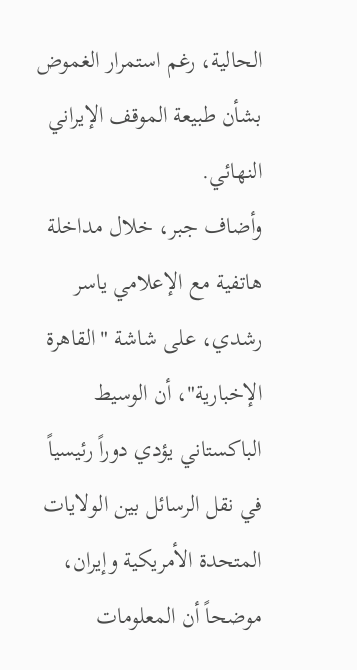الحالية، رغم استمرار الغموض بشأن طبيعة الموقف الإيراني النهائي.
وأضاف جبر، خلال مداخلة هاتفية مع الإعلامي ياسر رشدي، على شاشة "القاهرة الإخبارية"، أن الوسيط الباكستاني يؤدي دوراً رئيسياً في نقل الرسائل بين الولايات المتحدة الأمريكية وإيران، موضحاً أن المعلومات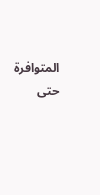المتوافرة حتى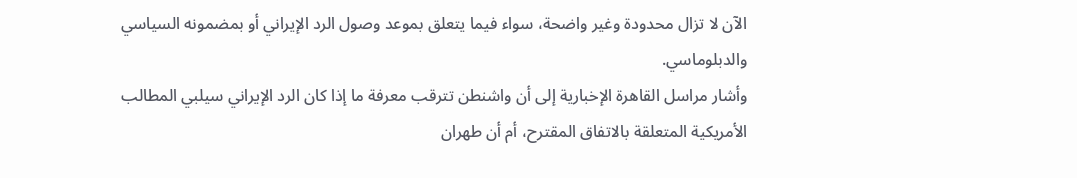الآن لا تزال محدودة وغير واضحة، سواء فيما يتعلق بموعد وصول الرد الإيراني أو بمضمونه السياسي والدبلوماسي.
وأشار مراسل القاهرة الإخبارية إلى أن واشنطن تترقب معرفة ما إذا كان الرد الإيراني سيلبي المطالب الأمريكية المتعلقة بالاتفاق المقترح، أم أن طهران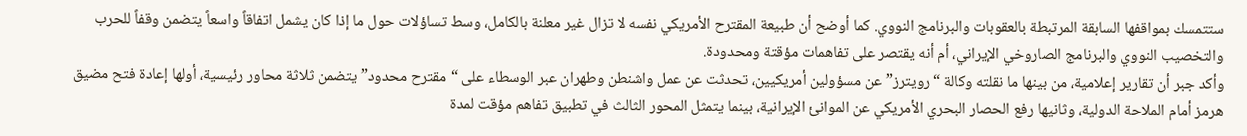ستتمسك بمواقفها السابقة المرتبطة بالعقوبات والبرنامج النووي. كما أوضح أن طبيعة المقترح الأمريكي نفسه لا تزال غير معلنة بالكامل، وسط تساؤلات حول ما إذا كان يشمل اتفاقاً واسعاً يتضمن وقفاً للحرب والتخصيب النووي والبرنامج الصاروخي الإيراني، أم أنه يقتصر على تفاهمات مؤقتة ومحدودة.
وأكد جبر أن تقارير إعلامية، من بينها ما نقلته وكالة “رويترز” عن مسؤولين أمريكيين، تحدثت عن عمل واشنطن وطهران عبر الوسطاء على “مقترح محدود” يتضمن ثلاثة محاور رئيسية، أولها إعادة فتح مضيق هرمز أمام الملاحة الدولية، وثانيها رفع الحصار البحري الأمريكي عن الموانئ الإيرانية، بينما يتمثل المحور الثالث في تطبيق تفاهم مؤقت لمدة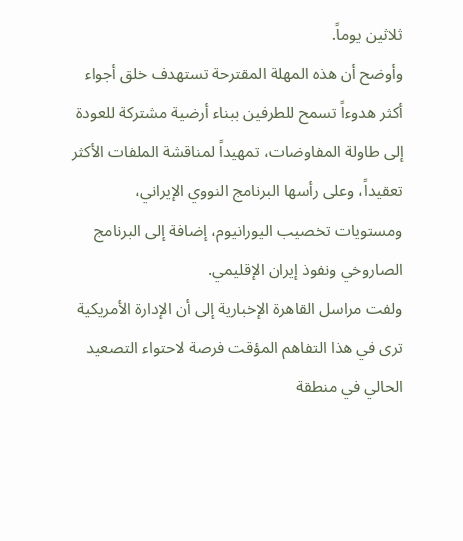ثلاثين يوماً.
وأوضح أن هذه المهلة المقترحة تستهدف خلق أجواء أكثر هدوءاً تسمح للطرفين ببناء أرضية مشتركة للعودة إلى طاولة المفاوضات، تمهيداً لمناقشة الملفات الأكثر تعقيداً، وعلى رأسها البرنامج النووي الإيراني، ومستويات تخصيب اليورانيوم، إضافة إلى البرنامج الصاروخي ونفوذ إيران الإقليمي.
ولفت مراسل القاهرة الإخبارية إلى أن الإدارة الأمريكية ترى في هذا التفاهم المؤقت فرصة لاحتواء التصعيد الحالي في منطقة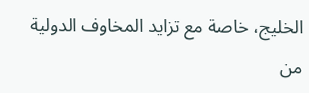الخليج، خاصة مع تزايد المخاوف الدولية من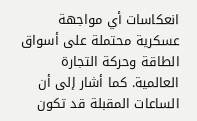انعكاسات أي مواجهة عسكرية محتملة على أسواق الطاقة وحركة التجارة العالمية. كما أشار إلى أن الساعات المقبلة قد تكون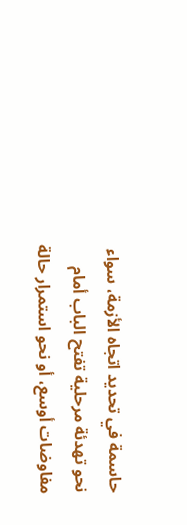حاسمة في تحديد اتجاه الأزمة، سواء نحو تهدئة مرحلية تفتح الباب أمام مفاوضات أوسع، أو نحو استمرار حالة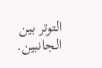التوتر بين الجانبين.